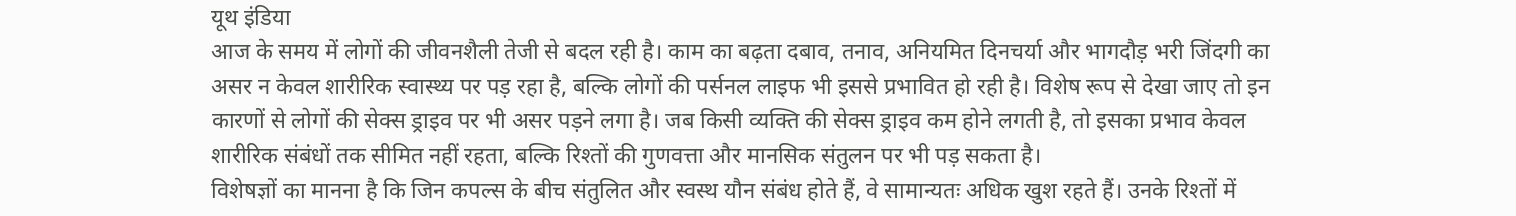यूथ इंडिया
आज के समय में लोगों की जीवनशैली तेजी से बदल रही है। काम का बढ़ता दबाव, तनाव, अनियमित दिनचर्या और भागदौड़ भरी जिंदगी का असर न केवल शारीरिक स्वास्थ्य पर पड़ रहा है, बल्कि लोगों की पर्सनल लाइफ भी इससे प्रभावित हो रही है। विशेष रूप से देखा जाए तो इन कारणों से लोगों की सेक्स ड्राइव पर भी असर पड़ने लगा है। जब किसी व्यक्ति की सेक्स ड्राइव कम होने लगती है, तो इसका प्रभाव केवल शारीरिक संबंधों तक सीमित नहीं रहता, बल्कि रिश्तों की गुणवत्ता और मानसिक संतुलन पर भी पड़ सकता है।
विशेषज्ञों का मानना है कि जिन कपल्स के बीच संतुलित और स्वस्थ यौन संबंध होते हैं, वे सामान्यतः अधिक खुश रहते हैं। उनके रिश्तों में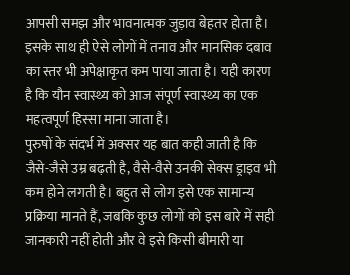आपसी समझ और भावनात्मक जुड़ाव बेहतर होता है। इसके साथ ही ऐसे लोगों में तनाव और मानसिक दबाव का स्तर भी अपेक्षाकृत कम पाया जाता है। यही कारण है कि यौन स्वास्थ्य को आज संपूर्ण स्वास्थ्य का एक महत्वपूर्ण हिस्सा माना जाता है।
पुरुषों के संदर्भ में अक्सर यह बात कही जाती है कि जैसे-जैसे उम्र बढ़ती है, वैसे-वैसे उनकी सेक्स ड्राइव भी कम होने लगती है। बहुत से लोग इसे एक सामान्य प्रक्रिया मानते हैं, जबकि कुछ लोगों को इस बारे में सही जानकारी नहीं होती और वे इसे किसी बीमारी या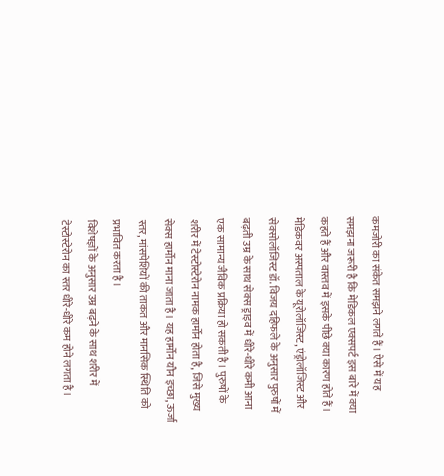कमजोरी का संकेत समझने लगते हैं। ऐसे में यह समझना जरूरी है कि मेडिकल एक्सपर्ट इस बारे में क्या कहते हैं और वास्तव में इसके पीछे क्या कारण होते हैं।
मेडिकवर अस्पताल के यूरोलॉजिस्ट, एंड्रोलॉजिस्ट और सेक्सोलॉजिस्ट डॉ. विजय दहिफले के अनुसार पुरुषों में बढ़ती उम्र के साथ सेक्स ड्राइव में धीरे-धीरे कमी आना एक सामान्य जैविक प्रक्रिया हो सकती है। पुरुषों के शरीर में टेस्टोस्टेरोन नामक हार्मोन होता है, जिसे मुख्य सेक्स हार्मोन माना जाता है। यह हार्मोन यौन इच्छा, ऊर्जा स्तर, मांसपेशियों की ताकत और मानसिक स्थिति को प्रभावित करता है।
विशेषज्ञों के अनुसार उम्र बढ़ने के साथ शरीर में टेस्टोस्टेरोन का स्तर धीरे-धीरे कम होने लगता है।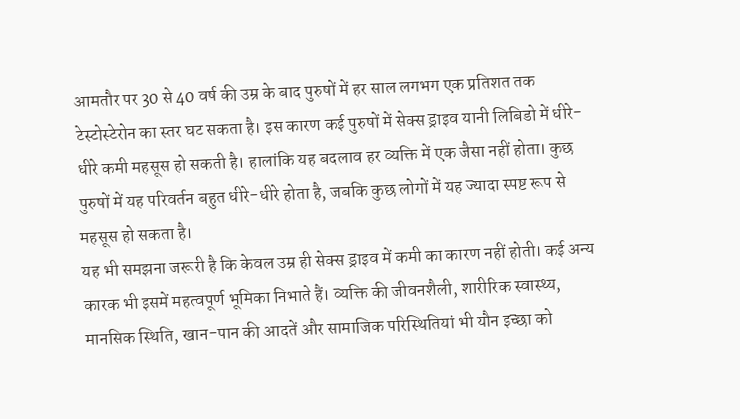आमतौर पर 30 से 40 वर्ष की उम्र के बाद पुरुषों में हर साल लगभग एक प्रतिशत तक टेस्टोस्टेरोन का स्तर घट सकता है। इस कारण कई पुरुषों में सेक्स ड्राइव यानी लिबिडो में धीरे-धीरे कमी महसूस हो सकती है। हालांकि यह बदलाव हर व्यक्ति में एक जैसा नहीं होता। कुछ पुरुषों में यह परिवर्तन बहुत धीरे-धीरे होता है, जबकि कुछ लोगों में यह ज्यादा स्पष्ट रूप से महसूस हो सकता है।
यह भी समझना जरूरी है कि केवल उम्र ही सेक्स ड्राइव में कमी का कारण नहीं होती। कई अन्य कारक भी इसमें महत्वपूर्ण भूमिका निभाते हैं। व्यक्ति की जीवनशैली, शारीरिक स्वास्थ्य, मानसिक स्थिति, खान-पान की आदतें और सामाजिक परिस्थितियां भी यौन इच्छा को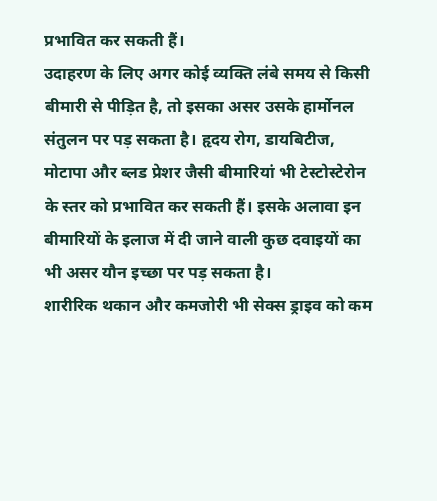प्रभावित कर सकती हैं।
उदाहरण के लिए अगर कोई व्यक्ति लंबे समय से किसी बीमारी से पीड़ित है, तो इसका असर उसके हार्मोनल संतुलन पर पड़ सकता है। हृदय रोग, डायबिटीज, मोटापा और ब्लड प्रेशर जैसी बीमारियां भी टेस्टोस्टेरोन के स्तर को प्रभावित कर सकती हैं। इसके अलावा इन बीमारियों के इलाज में दी जाने वाली कुछ दवाइयों का भी असर यौन इच्छा पर पड़ सकता है।
शारीरिक थकान और कमजोरी भी सेक्स ड्राइव को कम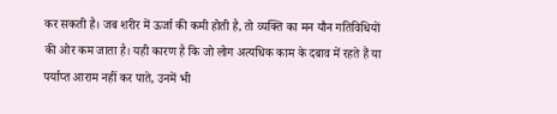कर सकती है। जब शरीर में ऊर्जा की कमी होती है, तो व्यक्ति का मन यौन गतिविधियों की ओर कम जाता है। यही कारण है कि जो लोग अत्यधिक काम के दबाव में रहते हैं या पर्याप्त आराम नहीं कर पाते, उनमें भी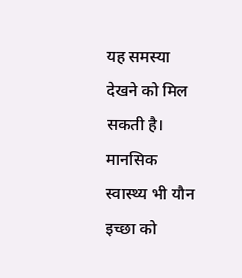यह समस्या देखने को मिल सकती है।
मानसिक स्वास्थ्य भी यौन इच्छा को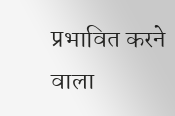प्रभावित करने वाला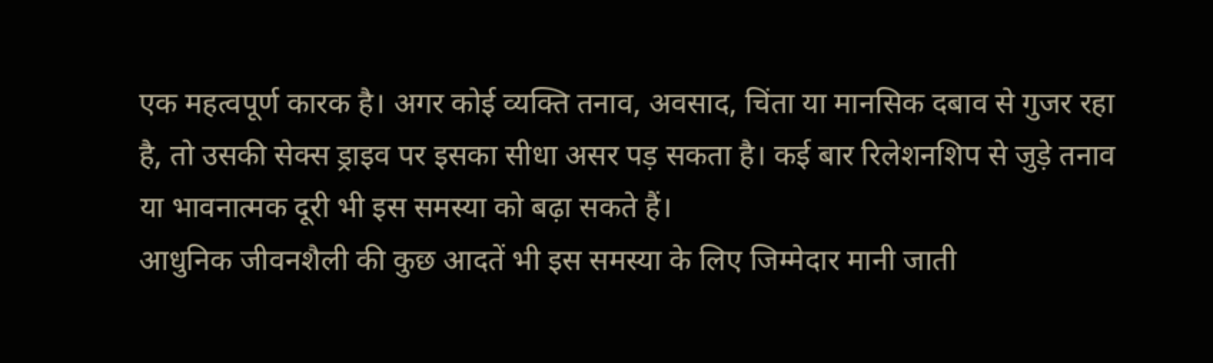एक महत्वपूर्ण कारक है। अगर कोई व्यक्ति तनाव, अवसाद, चिंता या मानसिक दबाव से गुजर रहा है, तो उसकी सेक्स ड्राइव पर इसका सीधा असर पड़ सकता है। कई बार रिलेशनशिप से जुड़े तनाव या भावनात्मक दूरी भी इस समस्या को बढ़ा सकते हैं।
आधुनिक जीवनशैली की कुछ आदतें भी इस समस्या के लिए जिम्मेदार मानी जाती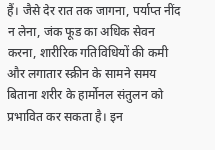हैं। जैसे देर रात तक जागना, पर्याप्त नींद न लेना, जंक फूड का अधिक सेवन करना, शारीरिक गतिविधियों की कमी और लगातार स्क्रीन के सामने समय बिताना शरीर के हार्मोनल संतुलन को प्रभावित कर सकता है। इन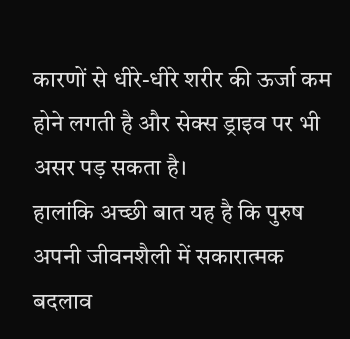कारणों से धीरे-धीरे शरीर की ऊर्जा कम होने लगती है और सेक्स ड्राइव पर भी असर पड़ सकता है।
हालांकि अच्छी बात यह है कि पुरुष अपनी जीवनशैली में सकारात्मक बदलाव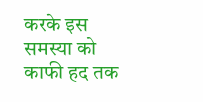करके इस समस्या को काफी हद तक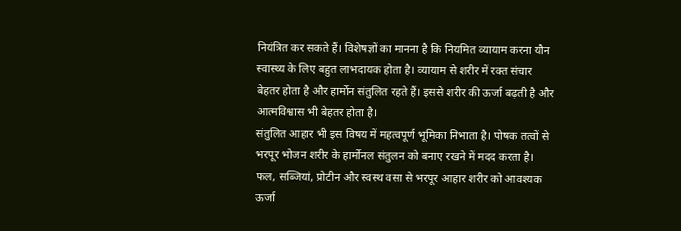नियंत्रित कर सकते हैं। विशेषज्ञों का मानना है कि नियमित व्यायाम करना यौन स्वास्थ्य के लिए बहुत लाभदायक होता है। व्यायाम से शरीर में रक्त संचार बेहतर होता है और हार्मोन संतुलित रहते हैं। इससे शरीर की ऊर्जा बढ़ती है और आत्मविश्वास भी बेहतर होता है।
संतुलित आहार भी इस विषय में महत्वपूर्ण भूमिका निभाता है। पोषक तत्वों से भरपूर भोजन शरीर के हार्मोनल संतुलन को बनाए रखने में मदद करता है। फल, सब्जियां, प्रोटीन और स्वस्थ वसा से भरपूर आहार शरीर को आवश्यक ऊर्जा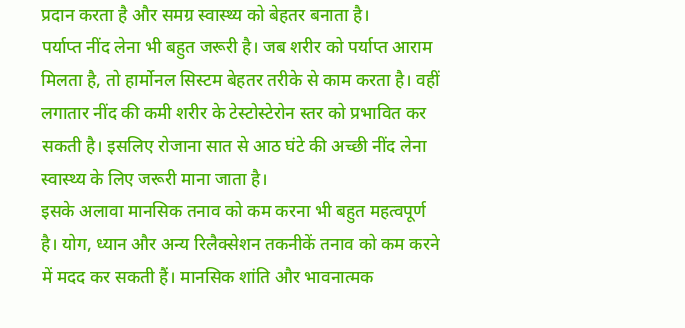प्रदान करता है और समग्र स्वास्थ्य को बेहतर बनाता है।
पर्याप्त नींद लेना भी बहुत जरूरी है। जब शरीर को पर्याप्त आराम मिलता है, तो हार्मोनल सिस्टम बेहतर तरीके से काम करता है। वहीं लगातार नींद की कमी शरीर के टेस्टोस्टेरोन स्तर को प्रभावित कर सकती है। इसलिए रोजाना सात से आठ घंटे की अच्छी नींद लेना स्वास्थ्य के लिए जरूरी माना जाता है।
इसके अलावा मानसिक तनाव को कम करना भी बहुत महत्वपूर्ण है। योग, ध्यान और अन्य रिलैक्सेशन तकनीकें तनाव को कम करने में मदद कर सकती हैं। मानसिक शांति और भावनात्मक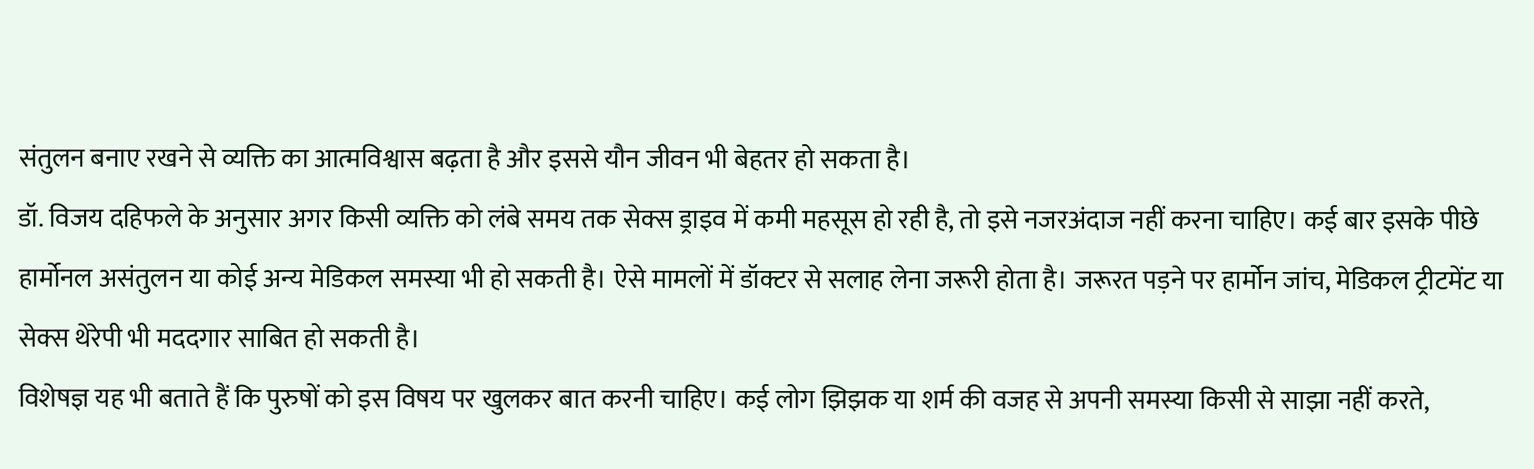संतुलन बनाए रखने से व्यक्ति का आत्मविश्वास बढ़ता है और इससे यौन जीवन भी बेहतर हो सकता है।
डॉ. विजय दहिफले के अनुसार अगर किसी व्यक्ति को लंबे समय तक सेक्स ड्राइव में कमी महसूस हो रही है, तो इसे नजरअंदाज नहीं करना चाहिए। कई बार इसके पीछे हार्मोनल असंतुलन या कोई अन्य मेडिकल समस्या भी हो सकती है। ऐसे मामलों में डॉक्टर से सलाह लेना जरूरी होता है। जरूरत पड़ने पर हार्मोन जांच, मेडिकल ट्रीटमेंट या सेक्स थेरेपी भी मददगार साबित हो सकती है।
विशेषज्ञ यह भी बताते हैं कि पुरुषों को इस विषय पर खुलकर बात करनी चाहिए। कई लोग झिझक या शर्म की वजह से अपनी समस्या किसी से साझा नहीं करते,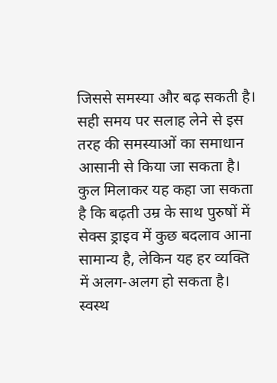जिससे समस्या और बढ़ सकती है। सही समय पर सलाह लेने से इस तरह की समस्याओं का समाधान आसानी से किया जा सकता है।
कुल मिलाकर यह कहा जा सकता है कि बढ़ती उम्र के साथ पुरुषों में सेक्स ड्राइव में कुछ बदलाव आना सामान्य है, लेकिन यह हर व्यक्ति में अलग-अलग हो सकता है। स्वस्थ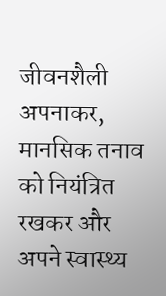जीवनशैली अपनाकर, मानसिक तनाव को नियंत्रित रखकर और अपने स्वास्थ्य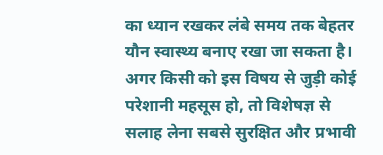का ध्यान रखकर लंबे समय तक बेहतर यौन स्वास्थ्य बनाए रखा जा सकता है। अगर किसी को इस विषय से जुड़ी कोई परेशानी महसूस हो, तो विशेषज्ञ से सलाह लेना सबसे सुरक्षित और प्रभावी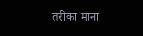तरीका माना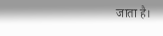जाता है।